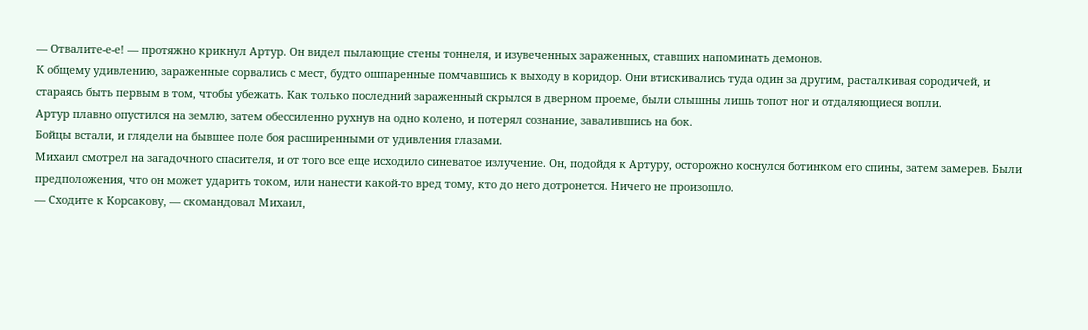— Отвалите-е-е! — протяжно крикнул Артур. Он видел пылающие стены тоннеля, и изувеченных зараженных, ставших напоминать демонов.
К общему удивлению, зараженные сорвались с мест, будто ошпаренные помчавшись к выходу в коридор. Они втискивались туда один за другим, расталкивая сородичей, и стараясь быть первым в том, чтобы убежать. Как только последний зараженный скрылся в дверном проеме, были слышны лишь топот ног и отдаляющиеся вопли.
Артур плавно опустился на землю, затем обессиленно рухнув на одно колено, и потерял сознание, завалившись на бок.
Бойцы встали, и глядели на бывшее поле боя расширенными от удивления глазами.
Михаил смотрел на загадочного спасителя, и от того все еще исходило синеватое излучение. Он, подойдя к Артуру, осторожно коснулся ботинком его спины, затем замерев. Были предположения, что он может ударить током, или нанести какой-то вред тому, кто до него дотронется. Ничего не произошло.
— Сходите к Корсакову, — скомандовал Михаил,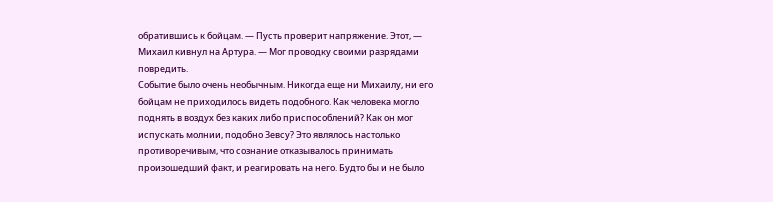обратившись к бойцам. — Пусть проверит напряжение. Этот, — Михаил кивнул на Артура. — Мог проводку своими разрядами повредить.
Событие было очень необычным. Никогда еще ни Михаилу, ни его бойцам не приходилось видеть подобного. Как человека могло поднять в воздух без каких либо приспособлений? Как он мог испускать молнии, подобно Зевсу? Это являлось настолько противоречивым, что сознание отказывалось принимать произошедший факт, и реагировать на него. Будто бы и не было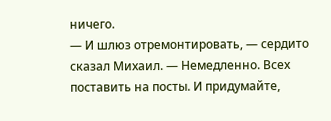ничего.
— И шлюз отремонтировать, — сердито сказал Михаил. — Немедленно. Всех поставить на посты. И придумайте,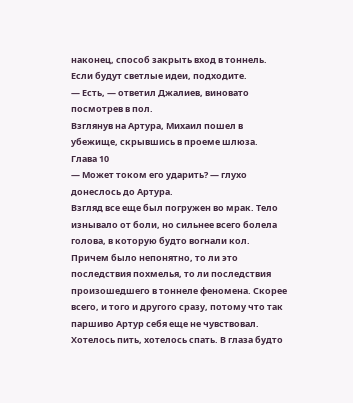наконец, способ закрыть вход в тоннель. Если будут светлые идеи, подходите.
— Есть, — ответил Джалиев, виновато посмотрев в пол.
Взглянув на Артура, Михаил пошел в убежище, скрывшись в проеме шлюза.
Глава 10
— Может током его ударить? — глухо донеслось до Артура.
Взгляд все еще был погружен во мрак. Тело изнывало от боли, но сильнее всего болела голова, в которую будто вогнали кол. Причем было непонятно, то ли это последствия похмелья, то ли последствия произошедшего в тоннеле феномена. Скорее всего, и того и другого сразу, потому что так паршиво Артур себя еще не чувствовал.
Хотелось пить, хотелось спать. В глаза будто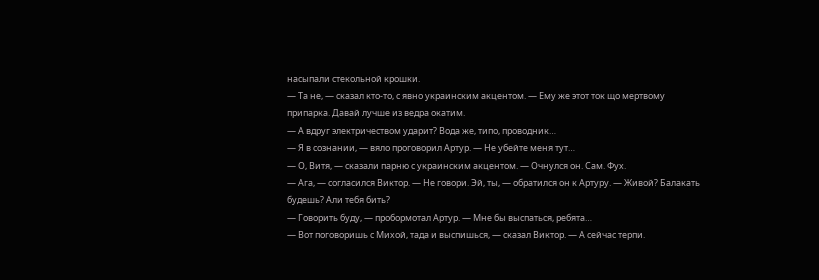насыпали стекольной крошки.
— Та не, — сказал кто-то, с явно украинским акцентом. — Ему же этот ток що мертвому припарка. Давай лучше из ведра окатим.
— А вдруг электричеством ударит? Вода же, типо, проводник…
— Я в сознании, — вяло проговорил Артур. — Не убейте меня тут…
— О, Витя, — сказали парню с украинским акцентом. — Очнулся он. Сам. Фух.
— Ага, — согласился Виктор. — Не говори. Эй, ты, — обратился он к Артуру. — Живой? Балакать будешь? Али тебя бить?
— Говорить буду, — пробормотал Артур. — Мне бы выспаться, ребята…
— Вот поговоришь с Михой, тада и выспишься, — сказал Виктор. — А сейчас терпи.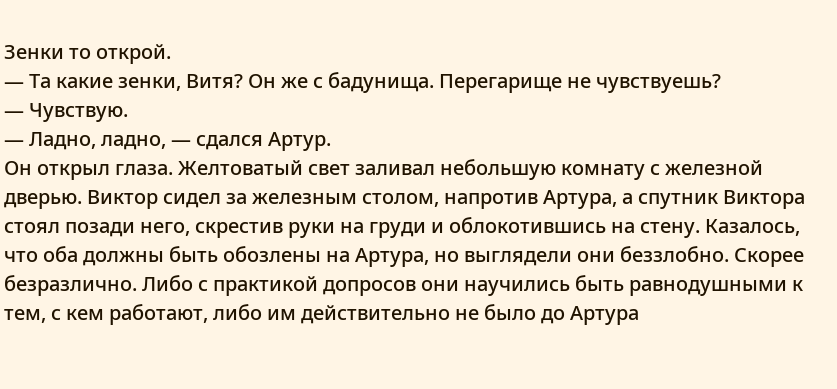Зенки то открой.
— Та какие зенки, Витя? Он же с бадунища. Перегарище не чувствуешь?
— Чувствую.
— Ладно, ладно, — сдался Артур.
Он открыл глаза. Желтоватый свет заливал небольшую комнату с железной дверью. Виктор сидел за железным столом, напротив Артура, а спутник Виктора стоял позади него, скрестив руки на груди и облокотившись на стену. Казалось, что оба должны быть обозлены на Артура, но выглядели они беззлобно. Скорее безразлично. Либо с практикой допросов они научились быть равнодушными к тем, с кем работают, либо им действительно не было до Артура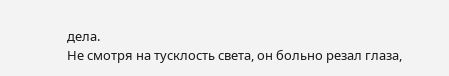дела.
Не смотря на тусклость света, он больно резал глаза,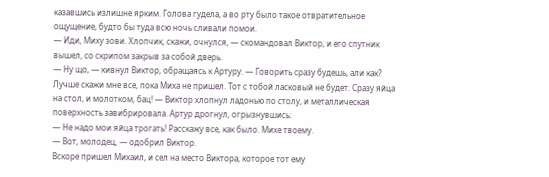казавшись излишне ярким. Голова гудела, а во рту было такое отвратительное ощущение, будто бы туда всю ночь сливали помои.
— Иди, Миху зови. Хлопчик, скажи, очнулся, — скомандовал Виктор, и его спутник вышел, со скрипом закрыв за собой дверь.
— Ну що, — кивнул Виктор, обращаясь к Артуру. — Говорить сразу будешь, али как? Лучше скажи мне все, пока Миха не пришел. Тот с тобой ласковый не будет. Сразу яйца на стол, и молотком, бац! — Виктор хлопнул ладонью по столу, и металлическая поверхность завибрировала. Артур дрогнул, огрызнувшись:
— Не надо мои яйца трогать! Расскажу все, как было. Михе твоему.
— Вот, молодец, — одобрил Виктор.
Вскоре пришел Михаил, и сел на место Виктора, которое тот ему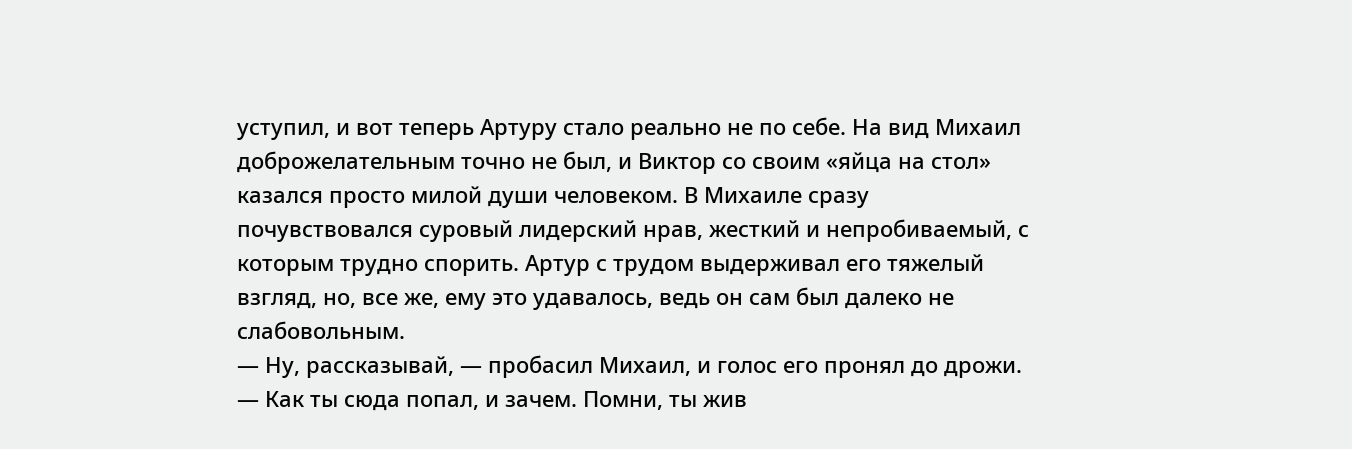уступил, и вот теперь Артуру стало реально не по себе. На вид Михаил доброжелательным точно не был, и Виктор со своим «яйца на стол» казался просто милой души человеком. В Михаиле сразу почувствовался суровый лидерский нрав, жесткий и непробиваемый, с которым трудно спорить. Артур с трудом выдерживал его тяжелый взгляд, но, все же, ему это удавалось, ведь он сам был далеко не слабовольным.
— Ну, рассказывай, — пробасил Михаил, и голос его пронял до дрожи. — Как ты сюда попал, и зачем. Помни, ты жив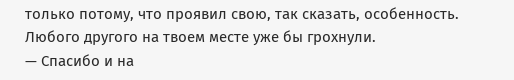только потому, что проявил свою, так сказать, особенность. Любого другого на твоем месте уже бы грохнули.
— Спасибо и на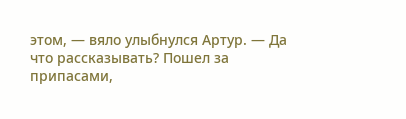этом, — вяло улыбнулся Артур. — Да что рассказывать? Пошел за припасами,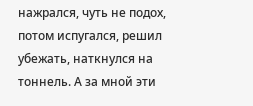нажрался, чуть не подох, потом испугался, решил убежать, наткнулся на тоннель. А за мной эти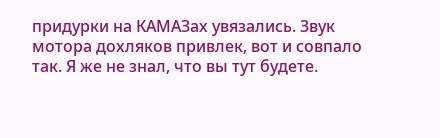придурки на КАМАЗах увязались. Звук мотора дохляков привлек, вот и совпало так. Я же не знал, что вы тут будете.